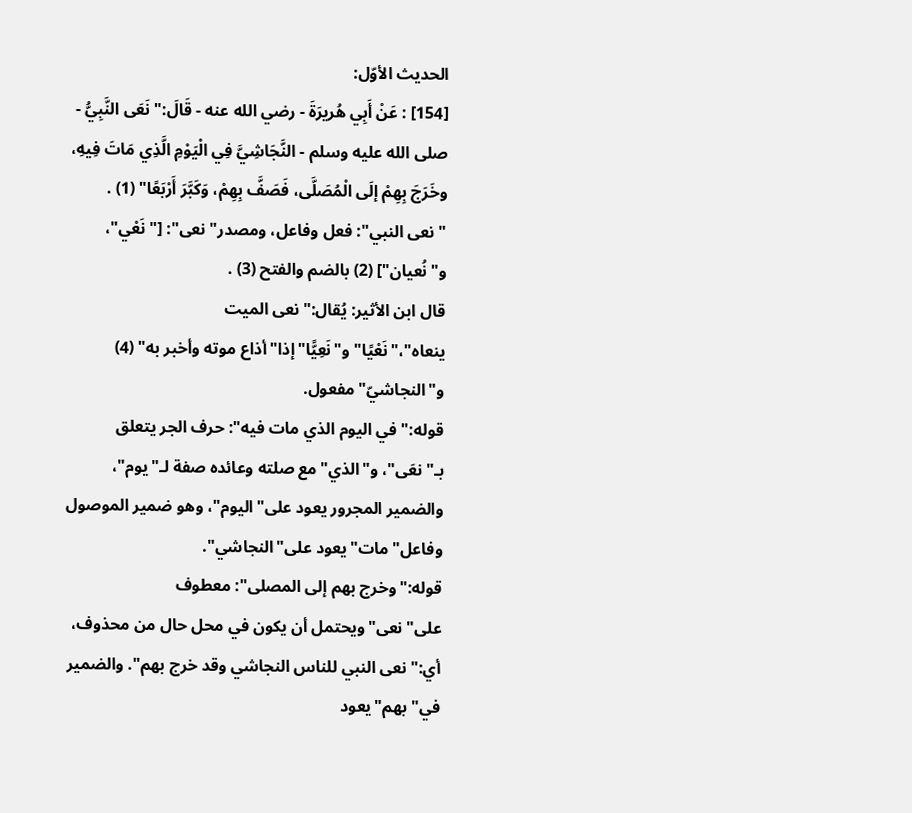الحديث الأوّل:
[154] : عَنْ أَبِي هُريرَةَ - رضي الله عنه - قَالَ:"نَعَى النَّبِيُّ - صلى الله عليه وسلم - النَّجَاشِيَّ فِي الْيَوْمِ الَّذِي مَاتَ فِيهِ، وخَرَجَ بِهِمْ إلَى الْمُصَلَّى، فَصَفَّ بِهِمْ، وَكَبَّرَ أَرْبَعًا" (1) .
"نعى النبي": فعل وفاعل، ومصدر"نعى": ["نَعْي"، و"نُعيان"] (2) بالضم والفتح (3) .
قال ابن الأثير: يُقال:"نعى الميت ينعاه"،"نَعْيًا"و"نَعِيًّا"إذا"أذاع موته وأخبر به" (4)
و"النجاشيّ"مفعول.
قوله:"في اليوم الذي مات فيه": حرف الجر يتعلق بـ"نعَى"، و"الذي"مع صلته وعائده صفة لـ"يوم"، والضمير المجرور يعود على"اليوم"، وهو ضمير الموصول وفاعل"مات"يعود على"النجاشي".
قوله:"وخرج بهم إلى المصلى": معطوف على"نعى"ويحتمل أن يكون في محل حال من محذوف، أي:"نعى النبي للناس النجاشي وقد خرج بهم". والضمير في"بهم"يعود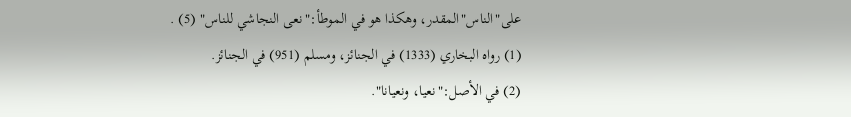على"الناس"المقدر، وهكذا هو في الموطأ:"نعى النجاشي للناس" (5) .
(1) رواه البخاري (1333) في الجنائز، ومسلم (951) في الجنائز.
(2) في الأصل:"نعيا، ونعيانا".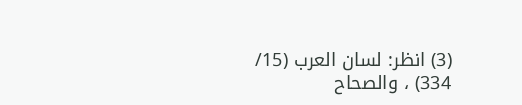(3) انظر: لسان العرب (15/ 334) ، والصحاح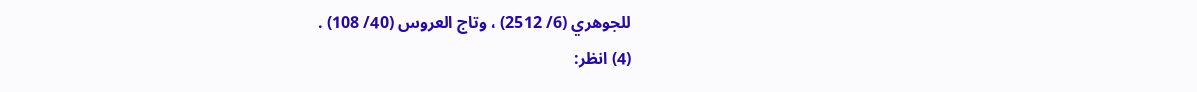للجوهري (6/ 2512) ، وتاج العروس (40/ 108) .
(4) انظر: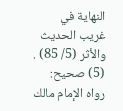النهاية في غريب الحديث والأثر (5/ 85) .
(5) صحيح: رواه الإمام مالك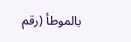بالموطأ (رقم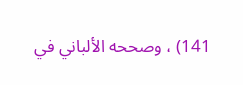141) ، وصححه الألباني في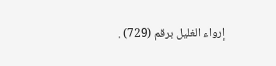إرواء الغليل برقم (729) .